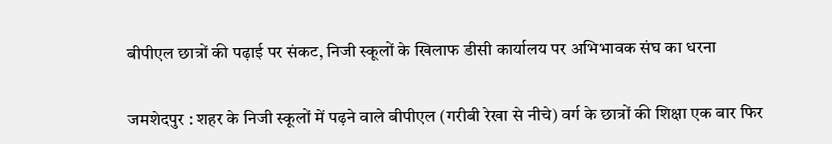बीपीएल छात्रों की पढ़ाई पर संकट, निजी स्कूलों के खिलाफ डीसी कार्यालय पर अभिभावक संघ का धरना


जमशेदपुर : शहर के निजी स्कूलों में पढ़ने वाले बीपीएल (गरीबी रेखा से नीचे) वर्ग के छात्रों की शिक्षा एक बार फिर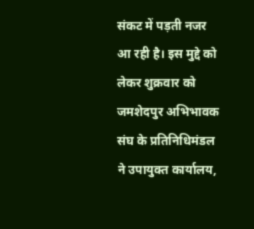संकट में पड़ती नजर आ रही है। इस मुद्दे को लेकर शुक्रवार को जमशेदपुर अभिभावक संघ के प्रतिनिधिमंडल ने उपायुक्त कार्यालय,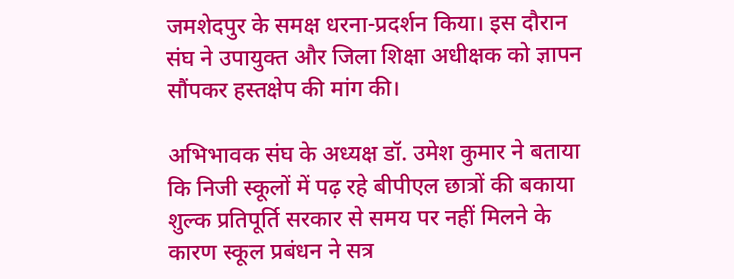जमशेदपुर के समक्ष धरना-प्रदर्शन किया। इस दौरान संघ ने उपायुक्त और जिला शिक्षा अधीक्षक को ज्ञापन सौंपकर हस्तक्षेप की मांग की।

अभिभावक संघ के अध्यक्ष डॉ. उमेश कुमार ने बताया कि निजी स्कूलों में पढ़ रहे बीपीएल छात्रों की बकाया शुल्क प्रतिपूर्ति सरकार से समय पर नहीं मिलने के कारण स्कूल प्रबंधन ने सत्र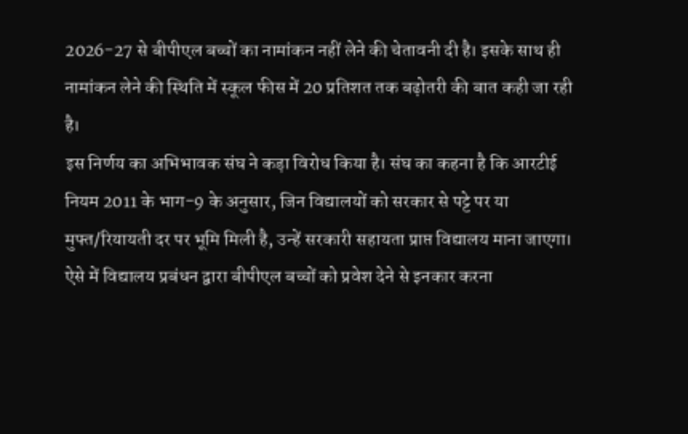2026-27 से बीपीएल बच्चों का नामांकन नहीं लेने की चेतावनी दी है। इसके साथ ही नामांकन लेने की स्थिति में स्कूल फीस में 20 प्रतिशत तक बढ़ोतरी की बात कही जा रही है।
इस निर्णय का अभिभावक संघ ने कड़ा विरोध किया है। संघ का कहना है कि आरटीई नियम 2011 के भाग-9 के अनुसार, जिन विद्यालयों को सरकार से पट्टे पर या मुफ्त/रियायती दर पर भूमि मिली है, उन्हें सरकारी सहायता प्राप्त विद्यालय माना जाएगा। ऐसे में विद्यालय प्रबंधन द्वारा बीपीएल बच्चों को प्रवेश देने से इनकार करना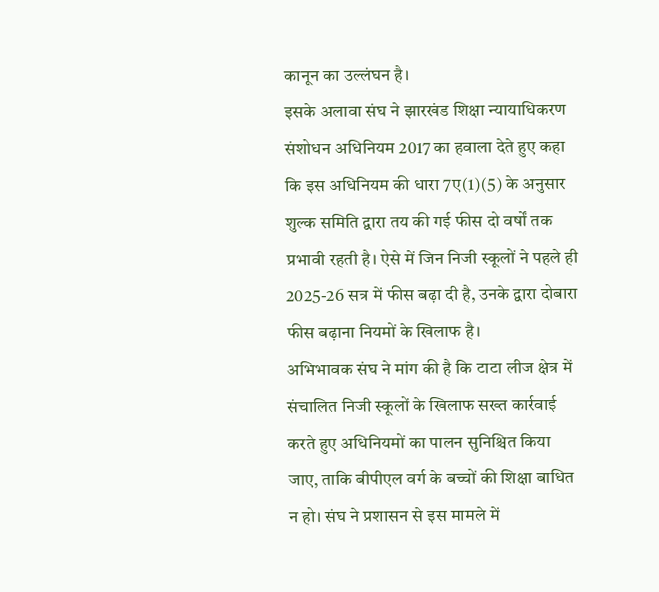कानून का उल्लंघन है।
इसके अलावा संघ ने झारखंड शिक्षा न्यायाधिकरण संशोधन अधिनियम 2017 का हवाला देते हुए कहा कि इस अधिनियम की धारा 7ए(1)(5) के अनुसार शुल्क समिति द्वारा तय की गई फीस दो वर्षों तक प्रभावी रहती है। ऐसे में जिन निजी स्कूलों ने पहले ही 2025-26 सत्र में फीस बढ़ा दी है, उनके द्वारा दोबारा फीस बढ़ाना नियमों के खिलाफ है।
अभिभावक संघ ने मांग की है कि टाटा लीज क्षेत्र में संचालित निजी स्कूलों के खिलाफ सख्त कार्रवाई करते हुए अधिनियमों का पालन सुनिश्चित किया जाए, ताकि बीपीएल वर्ग के बच्चों की शिक्षा बाधित न हो। संघ ने प्रशासन से इस मामले में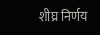शीघ्र निर्णय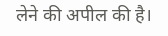लेने की अपील की है।